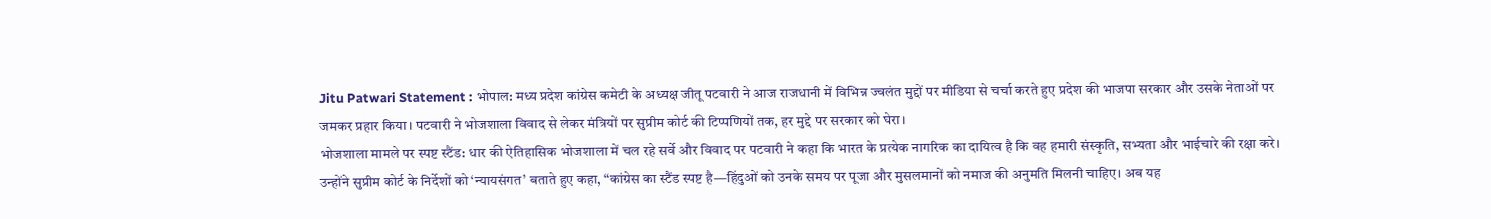Jitu Patwari Statement : भोपाल: मध्य प्रदेश कांग्रेस कमेटी के अध्यक्ष जीतू पटवारी ने आज राजधानी में विभिन्न ज्वलंत मुद्दों पर मीडिया से चर्चा करते हुए प्रदेश की भाजपा सरकार और उसके नेताओं पर जमकर प्रहार किया। पटवारी ने भोजशाला विवाद से लेकर मंत्रियों पर सुप्रीम कोर्ट की टिप्पणियों तक, हर मुद्दे पर सरकार को घेरा।
भोजशाला मामले पर स्पष्ट स्टैंड: धार की ऐतिहासिक भोजशाला में चल रहे सर्वे और विवाद पर पटवारी ने कहा कि भारत के प्रत्येक नागरिक का दायित्व है कि वह हमारी संस्कृति, सभ्यता और भाईचारे की रक्षा करे। उन्होंने सुप्रीम कोर्ट के निर्देशों को ‘न्यायसंगत’ बताते हुए कहा, “कांग्रेस का स्टैंड स्पष्ट है—हिंदुओं को उनके समय पर पूजा और मुसलमानों को नमाज की अनुमति मिलनी चाहिए। अब यह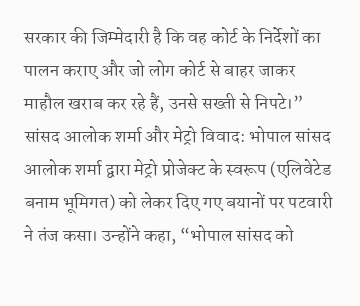सरकार की जिम्मेदारी है कि वह कोर्ट के निर्देशों का पालन कराए और जो लोग कोर्ट से बाहर जाकर माहौल खराब कर रहे हैं, उनसे सख्ती से निपटे।”
सांसद आलोक शर्मा और मेट्रो विवाद: भोपाल सांसद आलोक शर्मा द्वारा मेट्रो प्रोजेक्ट के स्वरूप (एलिवेटेड बनाम भूमिगत) को लेकर दिए गए बयानों पर पटवारी ने तंज कसा। उन्होंने कहा, “भोपाल सांसद को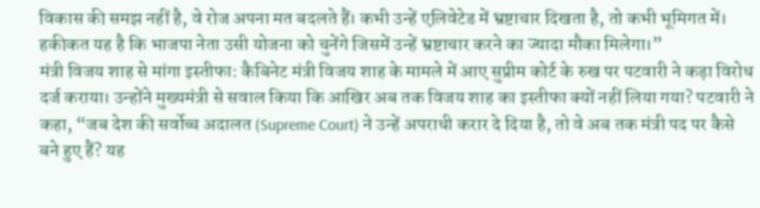विकास की समझ नहीं है, वे रोज अपना मत बदलते हैं। कभी उन्हें एलिवेटेड में भ्रष्टाचार दिखता है, तो कभी भूमिगत में। हकीकत यह है कि भाजपा नेता उसी योजना को चुनेंगे जिसमें उन्हें भ्रष्टाचार करने का ज्यादा मौका मिलेगा।”
मंत्री विजय शाह से मांगा इस्तीफा: कैबिनेट मंत्री विजय शाह के मामले में आए सुप्रीम कोर्ट के रुख पर पटवारी ने कड़ा विरोध दर्ज कराया। उन्होंने मुख्यमंत्री से सवाल किया कि आखिर अब तक विजय शाह का इस्तीफा क्यों नहीं लिया गया? पटवारी ने कहा, “जब देश की सर्वोच्च अदालत (Supreme Court) ने उन्हें अपराधी करार दे दिया है, तो वे अब तक मंत्री पद पर कैसे बने हुए हैं? यह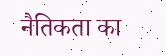नैतिकता का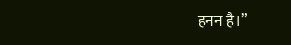हनन है।”